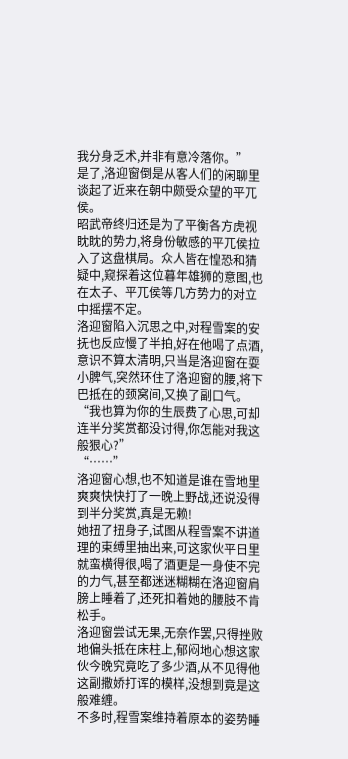我分身乏术,并非有意冷落你。”
是了,洛迎窗倒是从客人们的闲聊里谈起了近来在朝中颇受众望的平兀侯。
昭武帝终归还是为了平衡各方虎视眈眈的势力,将身份敏感的平兀侯拉入了这盘棋局。众人皆在惶恐和猜疑中,窥探着这位暮年雄狮的意图,也在太子、平兀侯等几方势力的对立中摇摆不定。
洛迎窗陷入沉思之中,对程雪案的安抚也反应慢了半拍,好在他喝了点酒,意识不算太清明,只当是洛迎窗在耍小脾气,突然环住了洛迎窗的腰,将下巴抵在的颈窝间,又换了副口气。
“我也算为你的生辰费了心思,可却连半分奖赏都没讨得,你怎能对我这般狠心?”
“……”
洛迎窗心想,也不知道是谁在雪地里爽爽快快打了一晚上野战,还说没得到半分奖赏,真是无赖!
她扭了扭身子,试图从程雪案不讲道理的束缚里抽出来,可这家伙平日里就蛮横得很,喝了酒更是一身使不完的力气,甚至都迷迷糊糊在洛迎窗肩膀上睡着了,还死扣着她的腰肢不肯松手。
洛迎窗尝试无果,无奈作罢,只得挫败地偏头抵在床柱上,郁闷地心想这家伙今晚究竟吃了多少酒,从不见得他这副撒娇打诨的模样,没想到竟是这般难缠。
不多时,程雪案维持着原本的姿势睡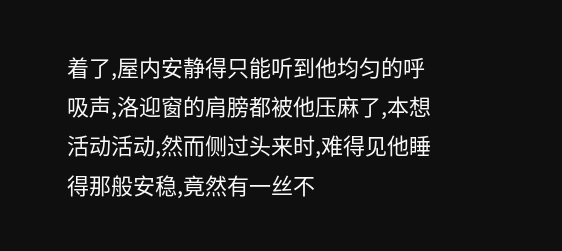着了,屋内安静得只能听到他均匀的呼吸声,洛迎窗的肩膀都被他压麻了,本想活动活动,然而侧过头来时,难得见他睡得那般安稳,竟然有一丝不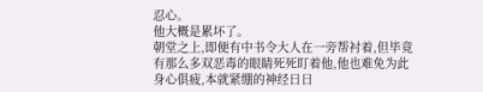忍心。
他大概是累坏了。
朝堂之上,即便有中书令大人在一旁帮衬着,但毕竟有那么多双恶毒的眼睛死死盯着他,他也难免为此身心俱疲,本就紧绷的神经日日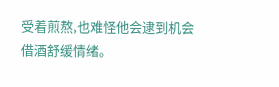受着煎熬,也难怪他会逮到机会借酒舒缓情绪。